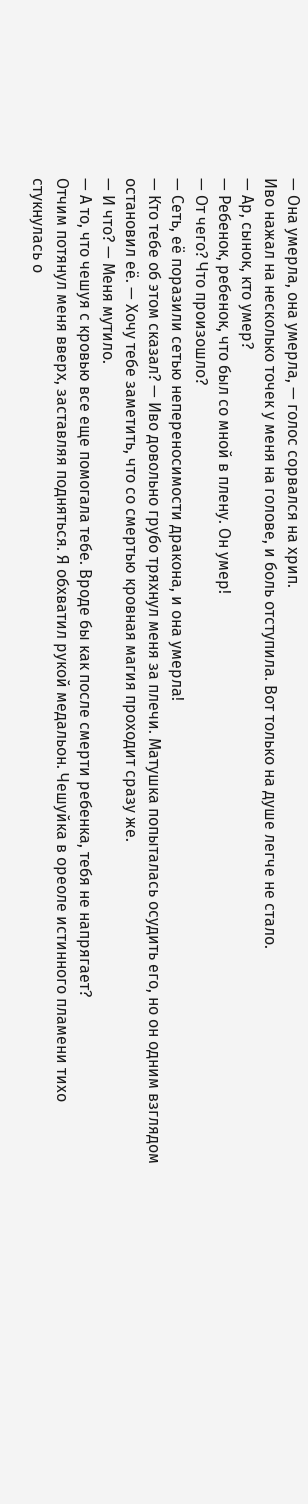— Она умерла, она умерла, — голос сорвался на хрип.
Иво нажал на несколько точек у меня на голове, и боль отступила. Вот только на душе легче не стало.
— Ар, сынок, кто умер?
— Ребенок, ребенок, что был со мной в плену. Он умер!
— От чего? Что произошло?
— Сеть, её поразили сетью непереносимости дракона, и она умерла!
— Кто тебе об этом сказал? — Иво довольно грубо тряхнул меня за плечи. Матушка попыталась осудить его, но он одним взглядом остановил её. — Хочу тебе заметить, что со смертью кровная магия проходит сразу же.
— И что? — Меня мутило.
— А то, что чешуя с кровью все еще помогала тебе. Вроде бы как после смерти ребенка, тебя не напрягает?
Отчим потянул меня вверх, заставляя подняться. Я обхватил рукой медальон. Чешуйка в ореоле истинного пламени тихо стукнулась о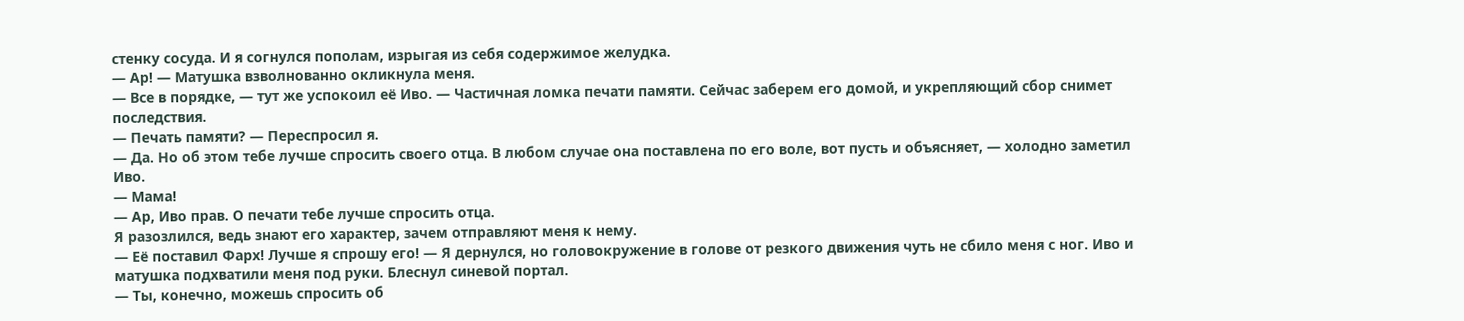стенку сосуда. И я согнулся пополам, изрыгая из себя содержимое желудка.
— Ар! — Матушка взволнованно окликнула меня.
— Все в порядке, — тут же успокоил её Иво. — Частичная ломка печати памяти. Сейчас заберем его домой, и укрепляющий сбор снимет последствия.
— Печать памяти? — Переспросил я.
— Да. Но об этом тебе лучше спросить своего отца. В любом случае она поставлена по его воле, вот пусть и объясняет, — холодно заметил Иво.
— Мама!
— Ар, Иво прав. О печати тебе лучше спросить отца.
Я разозлился, ведь знают его характер, зачем отправляют меня к нему.
— Её поставил Фарх! Лучше я спрошу его! — Я дернулся, но головокружение в голове от резкого движения чуть не сбило меня с ног. Иво и матушка подхватили меня под руки. Блеснул синевой портал.
— Ты, конечно, можешь спросить об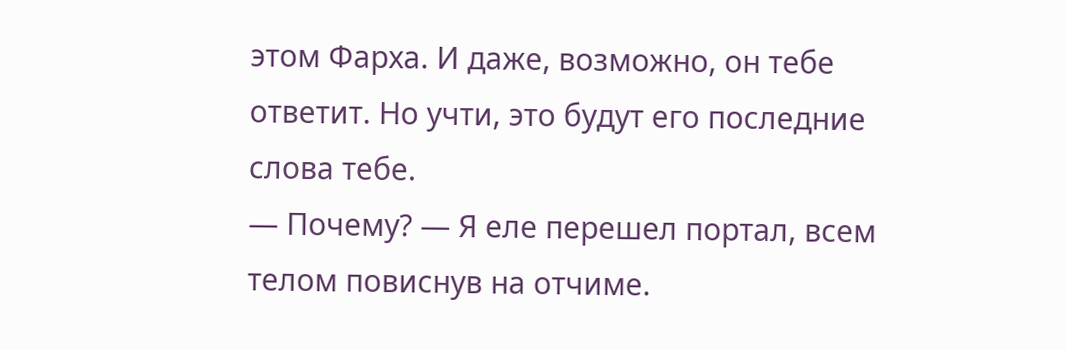этом Фарха. И даже, возможно, он тебе ответит. Но учти, это будут его последние слова тебе.
— Почему? — Я еле перешел портал, всем телом повиснув на отчиме.